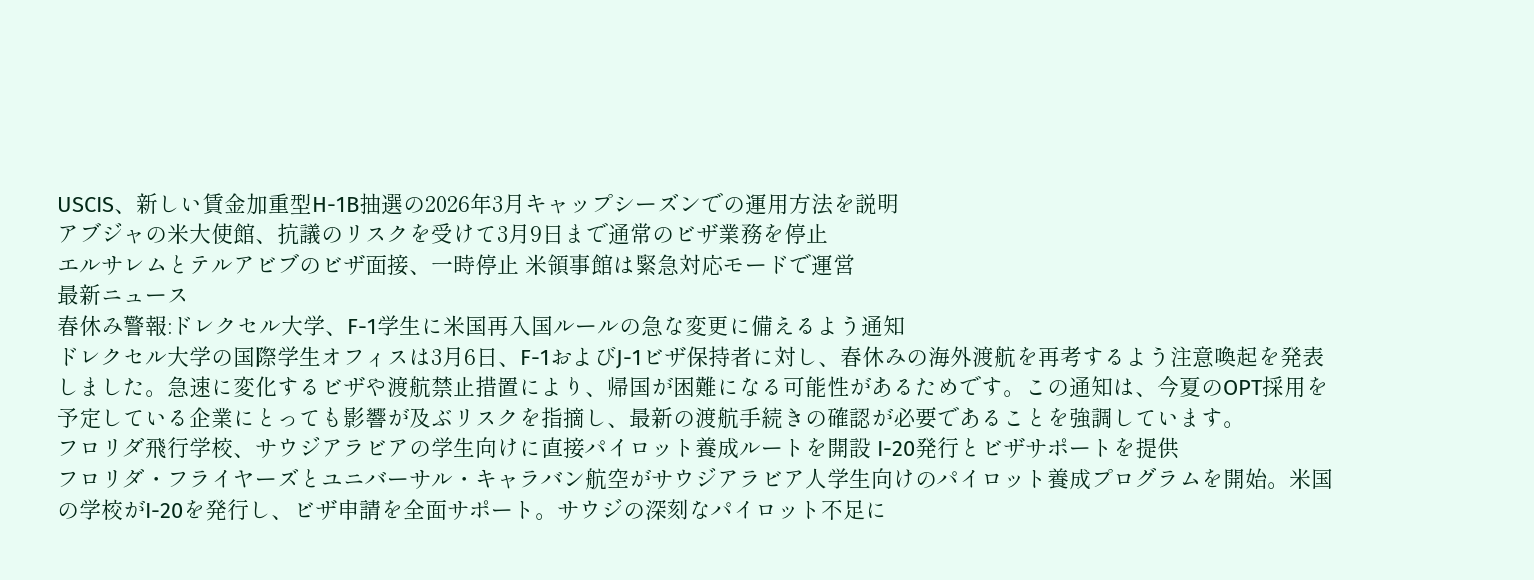USCIS、新しい賃金加重型H-1B抽選の2026年3月キャップシーズンでの運用方法を説明
アブジャの米大使館、抗議のリスクを受けて3月9日まで通常のビザ業務を停止
エルサレムとテルアビブのビザ面接、一時停止 米領事館は緊急対応モードで運営
最新ニュース
春休み警報:ドレクセル大学、F-1学生に米国再入国ルールの急な変更に備えるよう通知
ドレクセル大学の国際学生オフィスは3月6日、F-1およびJ-1ビザ保持者に対し、春休みの海外渡航を再考するよう注意喚起を発表しました。急速に変化するビザや渡航禁止措置により、帰国が困難になる可能性があるためです。この通知は、今夏のOPT採用を予定している企業にとっても影響が及ぶリスクを指摘し、最新の渡航手続きの確認が必要であることを強調しています。
フロリダ飛行学校、サウジアラビアの学生向けに直接パイロット養成ルートを開設 I-20発行とビザサポートを提供
フロリダ・フライヤーズとユニバーサル・キャラバン航空がサウジアラビア人学生向けのパイロット養成プログラムを開始。米国の学校がI-20を発行し、ビザ申請を全面サポート。サウジの深刻なパイロット不足に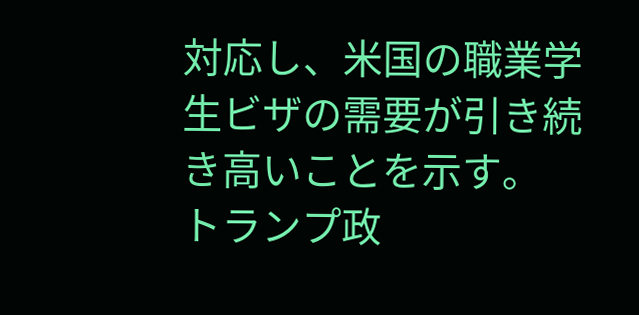対応し、米国の職業学生ビザの需要が引き続き高いことを示す。
トランプ政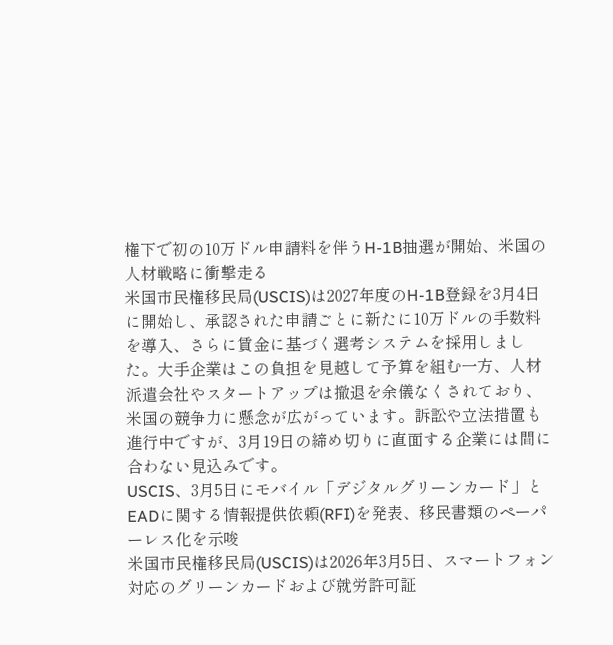権下で初の10万ドル申請料を伴うH-1B抽選が開始、米国の人材戦略に衝撃走る
米国市民権移民局(USCIS)は2027年度のH-1B登録を3月4日に開始し、承認された申請ごとに新たに10万ドルの手数料を導入、さらに賃金に基づく選考システムを採用しました。大手企業はこの負担を見越して予算を組む一方、人材派遣会社やスタートアップは撤退を余儀なくされており、米国の競争力に懸念が広がっています。訴訟や立法措置も進行中ですが、3月19日の締め切りに直面する企業には間に合わない見込みです。
USCIS、3月5日にモバイル「デジタルグリーンカード」とEADに関する情報提供依頼(RFI)を発表、移民書類のペーパーレス化を示唆
米国市民権移民局(USCIS)は2026年3月5日、スマートフォン対応のグリーンカードおよび就労許可証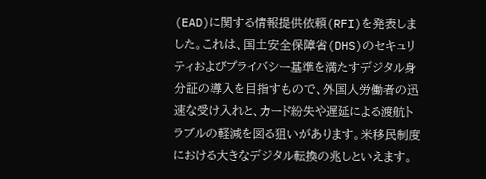(EAD)に関する情報提供依頼(RFI)を発表しました。これは、国土安全保障省(DHS)のセキュリティおよびプライバシー基準を満たすデジタル身分証の導入を目指すもので、外国人労働者の迅速な受け入れと、カード紛失や遅延による渡航トラブルの軽減を図る狙いがあります。米移民制度における大きなデジタル転換の兆しといえます。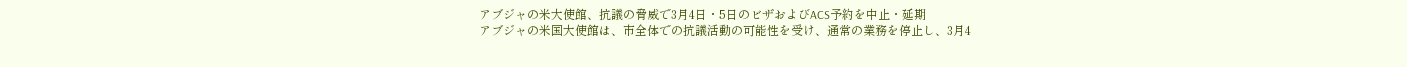アブジャの米大使館、抗議の脅威で3月4日・5日のビザおよびACS予約を中止・延期
アブジャの米国大使館は、市全体での抗議活動の可能性を受け、通常の業務を停止し、3月4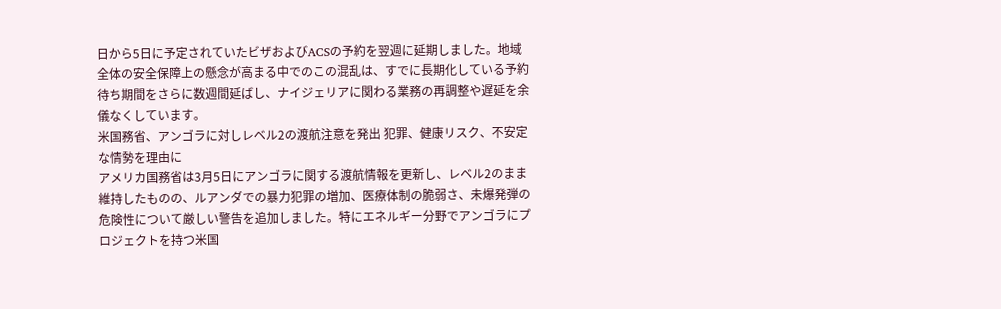日から5日に予定されていたビザおよびACSの予約を翌週に延期しました。地域全体の安全保障上の懸念が高まる中でのこの混乱は、すでに長期化している予約待ち期間をさらに数週間延ばし、ナイジェリアに関わる業務の再調整や遅延を余儀なくしています。
米国務省、アンゴラに対しレベル2の渡航注意を発出 犯罪、健康リスク、不安定な情勢を理由に
アメリカ国務省は3月5日にアンゴラに関する渡航情報を更新し、レベル2のまま維持したものの、ルアンダでの暴力犯罪の増加、医療体制の脆弱さ、未爆発弾の危険性について厳しい警告を追加しました。特にエネルギー分野でアンゴラにプロジェクトを持つ米国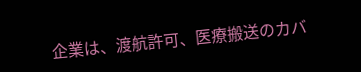企業は、渡航許可、医療搬送のカバ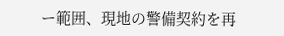ー範囲、現地の警備契約を再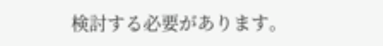検討する必要があります。